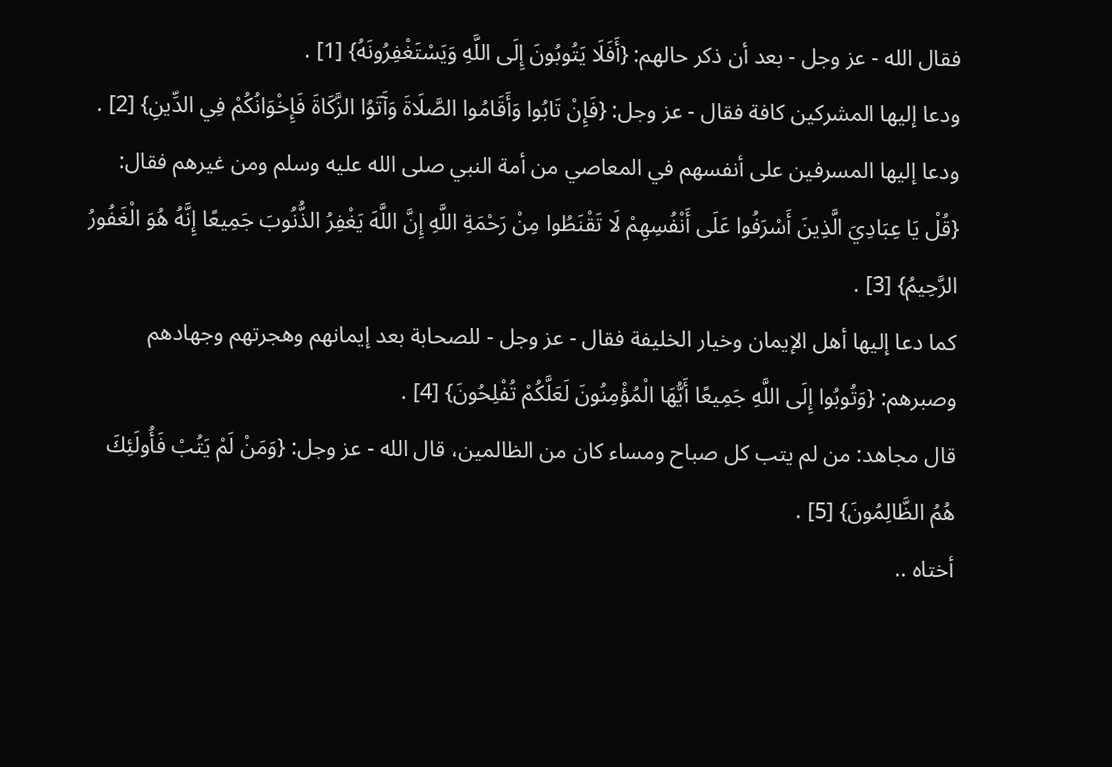فقال الله - عز وجل - بعد أن ذكر حالهم: {أَفَلَا يَتُوبُونَ إِلَى اللَّهِ وَيَسْتَغْفِرُونَهُ} [1] .
ودعا إليها المشركين كافة فقال - عز وجل: {فَإِنْ تَابُوا وَأَقَامُوا الصَّلَاةَ وَآَتَوُا الزَّكَاةَ فَإِخْوَانُكُمْ فِي الدِّينِ} [2] .
ودعا إليها المسرفين على أنفسهم في المعاصي من أمة النبي صلى الله عليه وسلم ومن غيرهم فقال: {قُلْ يَا عِبَادِيَ الَّذِينَ أَسْرَفُوا عَلَى أَنْفُسِهِمْ لَا تَقْنَطُوا مِنْ رَحْمَةِ اللَّهِ إِنَّ اللَّهَ يَغْفِرُ الذُّنُوبَ جَمِيعًا إِنَّهُ هُوَ الْغَفُورُ الرَّحِيمُ} [3] .
كما دعا إليها أهل الإيمان وخيار الخليفة فقال - عز وجل - للصحابة بعد إيمانهم وهجرتهم وجهادهم وصبرهم: {وَتُوبُوا إِلَى اللَّهِ جَمِيعًا أَيُّهَا الْمُؤْمِنُونَ لَعَلَّكُمْ تُفْلِحُونَ} [4] .
قال مجاهد: من لم يتب كل صباح ومساء كان من الظالمين، قال الله - عز وجل: {وَمَنْ لَمْ يَتُبْ فَأُولَئِكَ هُمُ الظَّالِمُونَ} [5] .
أختاه ..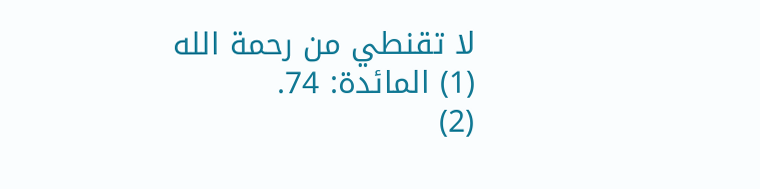لا تقنطي من رحمة الله
(1) المائدة: 74.
(2)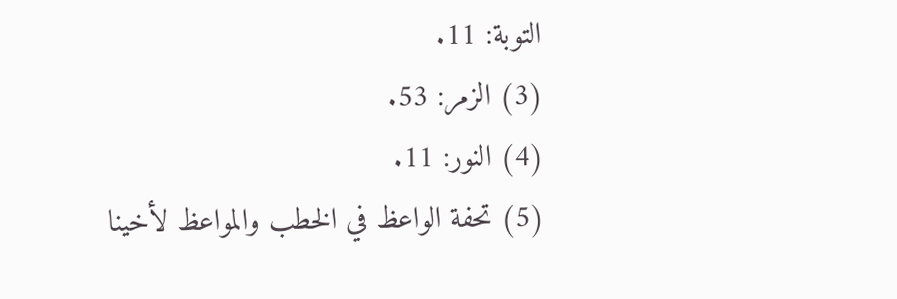التوبة: 11.
(3) الزمر: 53.
(4) النور: 11.
(5) تحفة الواعظ في الخطب والمواعظ لأخينا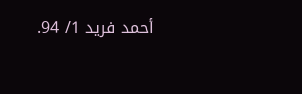أحمد فريد 1/ 94.